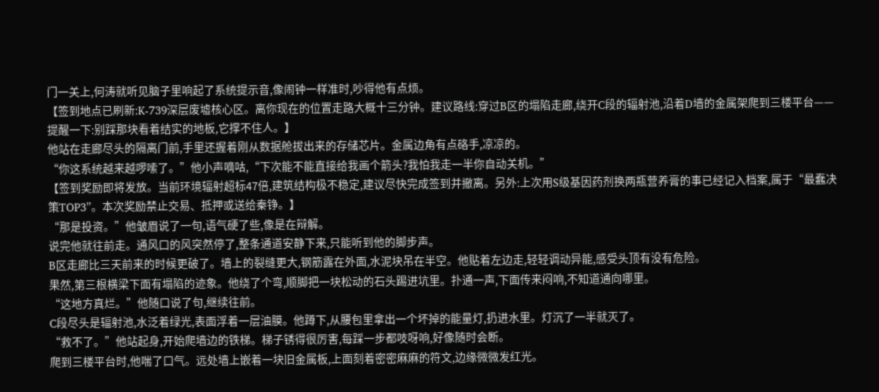门一关上,何涛就听见脑子里响起了系统提示音,像闹钟一样准时,吵得他有点烦。
【签到地点已刷新:K-739深层废墟核心区。离你现在的位置走路大概十三分钟。建议路线:穿过B区的塌陷走廊,绕开C段的辐射池,沿着D墙的金属架爬到三楼平台——提醒一下:别踩那块看着结实的地板,它撑不住人。】
他站在走廊尽头的隔离门前,手里还握着刚从数据舱拔出来的存储芯片。金属边角有点硌手,凉凉的。
“你这系统越来越啰嗦了。”他小声嘀咕,“下次能不能直接给我画个箭头?我怕我走一半你自动关机。”
【签到奖励即将发放。当前环境辐射超标47倍,建筑结构极不稳定,建议尽快完成签到并撤离。另外:上次用S级基因药剂换两瓶营养膏的事已经记入档案,属于“最蠢决策TOP3”。本次奖励禁止交易、抵押或送给秦铮。】
“那是投资。”他皱眉说了一句,语气硬了些,像是在辩解。
说完他就往前走。通风口的风突然停了,整条通道安静下来,只能听到他的脚步声。
B区走廊比三天前来的时候更破了。墙上的裂缝更大,钢筋露在外面,水泥块吊在半空。他贴着左边走,轻轻调动异能,感受头顶有没有危险。
果然,第三根横梁下面有塌陷的迹象。他绕了个弯,顺脚把一块松动的石头踢进坑里。扑通一声,下面传来闷响,不知道通向哪里。
“这地方真烂。”他随口说了句,继续往前。
C段尽头是辐射池,水泛着绿光,表面浮着一层油膜。他蹲下,从腰包里拿出一个坏掉的能量灯,扔进水里。灯沉了一半就灭了。
“救不了。”他站起身,开始爬墙边的铁梯。梯子锈得很厉害,每踩一步都吱呀响,好像随时会断。
爬到三楼平台时,他喘了口气。远处墙上嵌着一块旧金属板,上面刻着密密麻麻的符文,边缘微微发红光。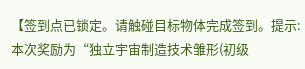【签到点已锁定。请触碰目标物体完成签到。提示:本次奖励为“独立宇宙制造技术雏形(初级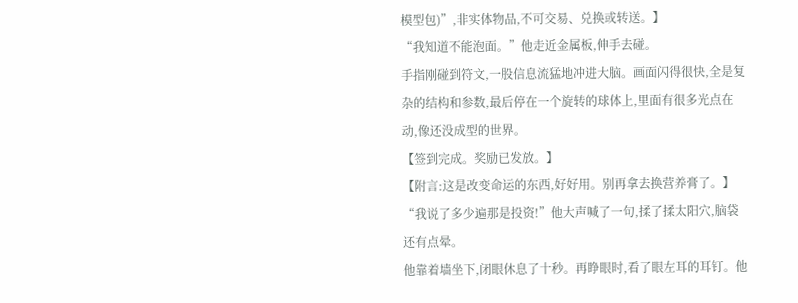模型包)”,非实体物品,不可交易、兑换或转送。】
“我知道不能泡面。”他走近金属板,伸手去碰。
手指刚碰到符文,一股信息流猛地冲进大脑。画面闪得很快,全是复杂的结构和参数,最后停在一个旋转的球体上,里面有很多光点在动,像还没成型的世界。
【签到完成。奖励已发放。】
【附言:这是改变命运的东西,好好用。别再拿去换营养膏了。】
“我说了多少遍那是投资!”他大声喊了一句,揉了揉太阳穴,脑袋还有点晕。
他靠着墙坐下,闭眼休息了十秒。再睁眼时,看了眼左耳的耳钉。他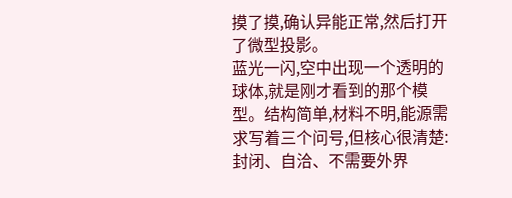摸了摸,确认异能正常,然后打开了微型投影。
蓝光一闪,空中出现一个透明的球体,就是刚才看到的那个模型。结构简单,材料不明,能源需求写着三个问号,但核心很清楚:封闭、自洽、不需要外界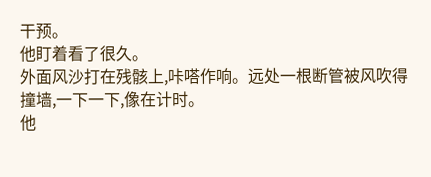干预。
他盯着看了很久。
外面风沙打在残骸上,咔嗒作响。远处一根断管被风吹得撞墙,一下一下,像在计时。
他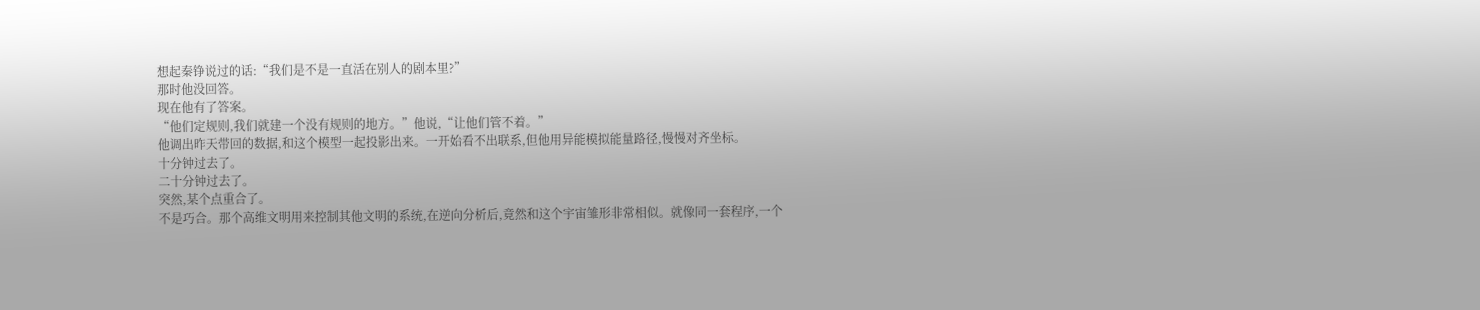想起秦铮说过的话:“我们是不是一直活在别人的剧本里?”
那时他没回答。
现在他有了答案。
“他们定规则,我们就建一个没有规则的地方。”他说,“让他们管不着。”
他调出昨天带回的数据,和这个模型一起投影出来。一开始看不出联系,但他用异能模拟能量路径,慢慢对齐坐标。
十分钟过去了。
二十分钟过去了。
突然,某个点重合了。
不是巧合。那个高维文明用来控制其他文明的系统,在逆向分析后,竟然和这个宇宙雏形非常相似。就像同一套程序,一个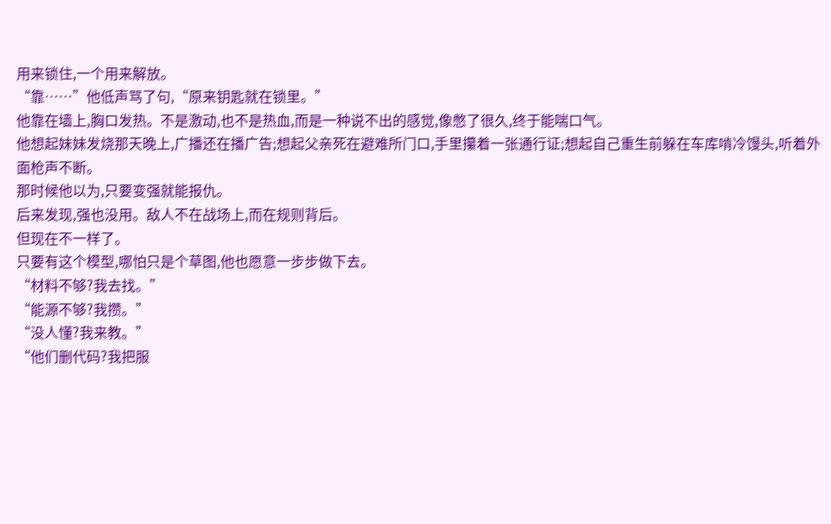用来锁住,一个用来解放。
“靠……”他低声骂了句,“原来钥匙就在锁里。”
他靠在墙上,胸口发热。不是激动,也不是热血,而是一种说不出的感觉,像憋了很久,终于能喘口气。
他想起妹妹发烧那天晚上,广播还在播广告;想起父亲死在避难所门口,手里攥着一张通行证;想起自己重生前躲在车库啃冷馒头,听着外面枪声不断。
那时候他以为,只要变强就能报仇。
后来发现,强也没用。敌人不在战场上,而在规则背后。
但现在不一样了。
只要有这个模型,哪怕只是个草图,他也愿意一步步做下去。
“材料不够?我去找。”
“能源不够?我攒。”
“没人懂?我来教。”
“他们删代码?我把服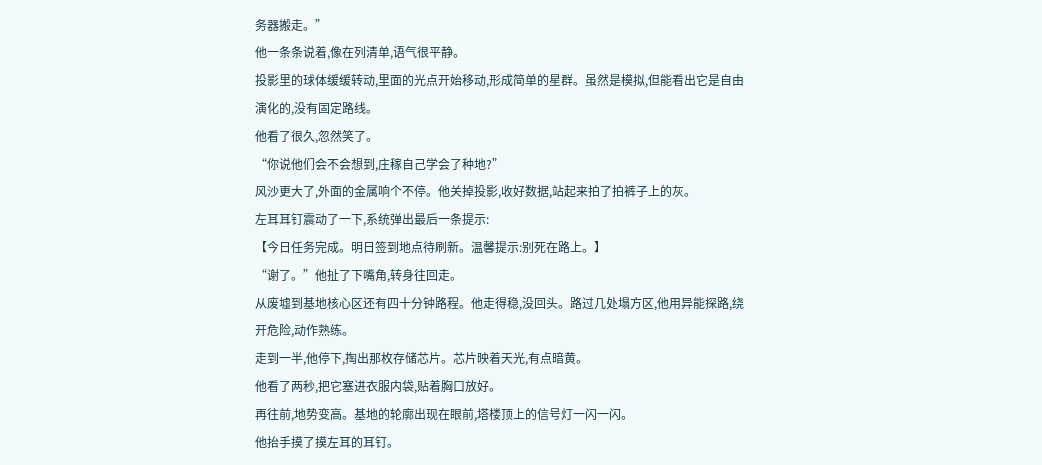务器搬走。”
他一条条说着,像在列清单,语气很平静。
投影里的球体缓缓转动,里面的光点开始移动,形成简单的星群。虽然是模拟,但能看出它是自由演化的,没有固定路线。
他看了很久,忽然笑了。
“你说他们会不会想到,庄稼自己学会了种地?”
风沙更大了,外面的金属响个不停。他关掉投影,收好数据,站起来拍了拍裤子上的灰。
左耳耳钉震动了一下,系统弹出最后一条提示:
【今日任务完成。明日签到地点待刷新。温馨提示:别死在路上。】
“谢了。”他扯了下嘴角,转身往回走。
从废墟到基地核心区还有四十分钟路程。他走得稳,没回头。路过几处塌方区,他用异能探路,绕开危险,动作熟练。
走到一半,他停下,掏出那枚存储芯片。芯片映着天光,有点暗黄。
他看了两秒,把它塞进衣服内袋,贴着胸口放好。
再往前,地势变高。基地的轮廓出现在眼前,塔楼顶上的信号灯一闪一闪。
他抬手摸了摸左耳的耳钉。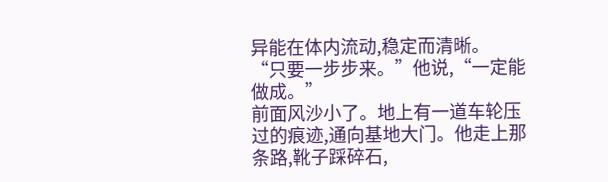异能在体内流动,稳定而清晰。
“只要一步步来。”他说,“一定能做成。”
前面风沙小了。地上有一道车轮压过的痕迹,通向基地大门。他走上那条路,靴子踩碎石,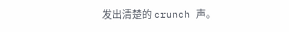发出清楚的 crunch 声。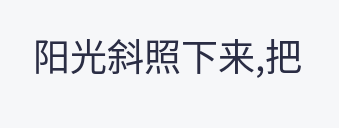阳光斜照下来,把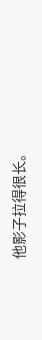他影子拉得很长。